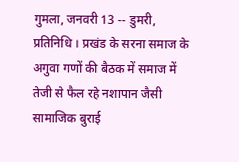गुमला, जनवरी 13 -- डुमरी, प्रतिनिधि । प्रखंड के सरना समाज के अगुवा गणों की बैठक में समाज में तेजी से फैल रहे नशापान जैसी सामाजिक बुराई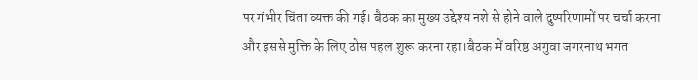पर गंभीर चिंता व्यक्त की गई। बैठक का मुख्य उद्देश्य नशे से होने वाले दुष्परिणामों पर चर्चा करना और इससे मुक्ति के लिए ठोस पहल शुरू करना रहा।बैठक में वरिष्ठ अगुवा जगरनाथ भगत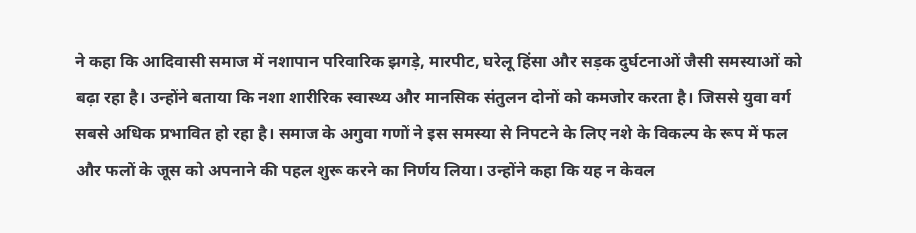ने कहा कि आदिवासी समाज में नशापान परिवारिक झगड़े, मारपीट, घरेलू हिंसा और सड़क दुर्घटनाओं जैसी समस्याओं को बढ़ा रहा है। उन्होंने बताया कि नशा शारीरिक स्वास्थ्य और मानसिक संतुलन दोनों को कमजोर करता है। जिससे युवा वर्ग सबसे अधिक प्रभावित हो रहा है। समाज के अगुवा गणों ने इस समस्या से निपटने के लिए नशे के विकल्प के रूप में फल और फलों के जूस को अपनाने की पहल शुरू करने का निर्णय लिया। उन्होंने कहा कि यह न केवल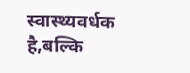स्वास्थ्यवर्धक है,बल्कि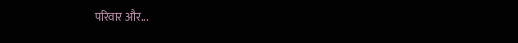परिवार और...